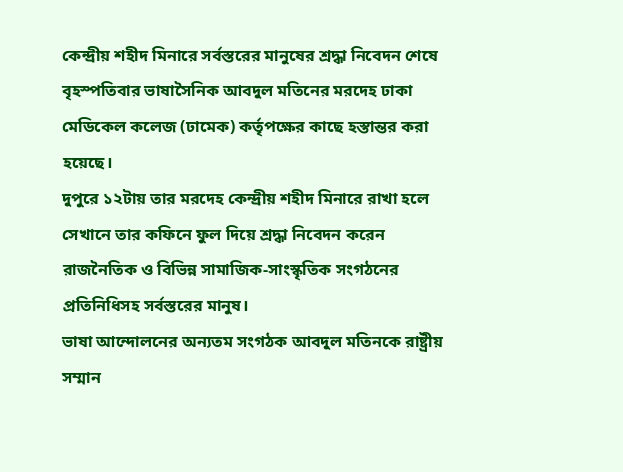কেন্দ্রীয় শহীদ মিনারে সর্বস্তরের মানুষের শ্রদ্ধা নিবেদন শেষে বৃহস্পতিবার ভাষাসৈনিক আবদুল মতিনের মরদেহ ঢাকা মেডিকেল কলেজ (ঢামেক) কর্তৃপক্ষের কাছে হস্তান্তর করা হয়েছে।
দুপুরে ১২টায় তার মরদেহ কেন্দ্রীয় শহীদ মিনারে রাখা হলে সেখানে তার কফিনে ফুল দিয়ে শ্রদ্ধা নিবেদন করেন রাজনৈতিক ও বিভিন্ন সামাজিক-সাংস্কৃতিক সংগঠনের প্রতিনিধিসহ সর্বস্তরের মানুষ।
ভাষা আন্দোলনের অন্যতম সংগঠক আবদুল মতিনকে রাষ্ট্রীয় সম্মান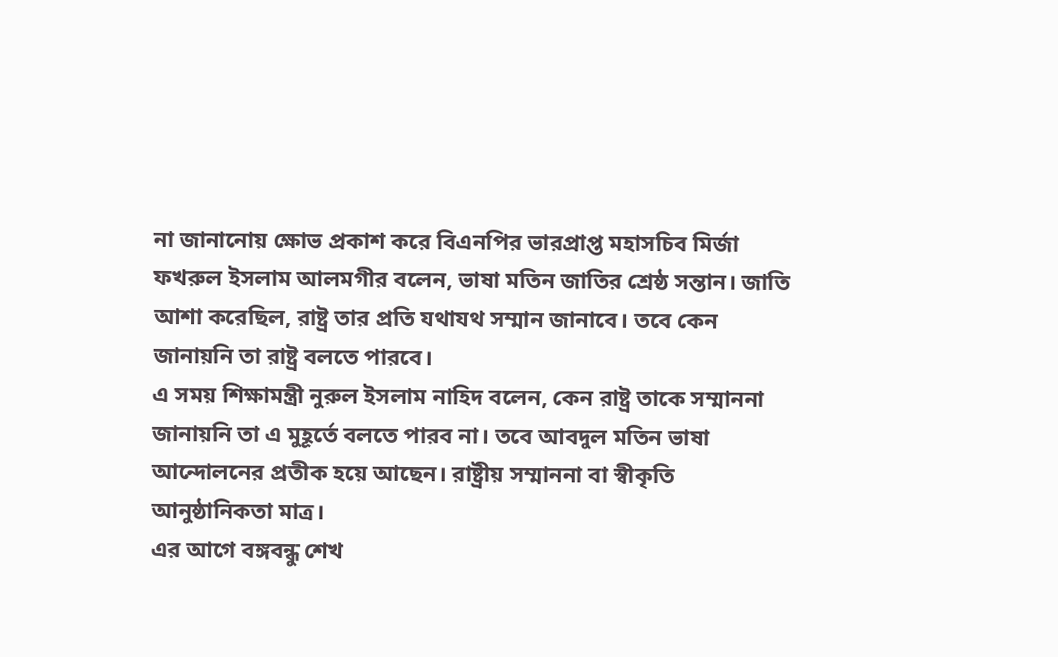না জানানোয় ক্ষোভ প্রকাশ করে বিএনপির ভারপ্রাপ্ত মহাসচিব মির্জা ফখরুল ইসলাম আলমগীর বলেন, ভাষা মতিন জাতির শ্রেষ্ঠ সন্তান। জাতি আশা করেছিল, রাষ্ট্র তার প্রতি যথাযথ সম্মান জানাবে। তবে কেন জানায়নি তা রাষ্ট্র বলতে পারবে।
এ সময় শিক্ষামন্ত্রী নুরুল ইসলাম নাহিদ বলেন, কেন রাষ্ট্র তাকে সম্মাননা জানায়নি তা এ মুহূর্তে বলতে পারব না। তবে আবদুল মতিন ভাষা আন্দোলনের প্রতীক হয়ে আছেন। রাষ্ট্রীয় সম্মাননা বা স্বীকৃতি আনুষ্ঠানিকতা মাত্র।
এর আগে বঙ্গবন্ধু শেখ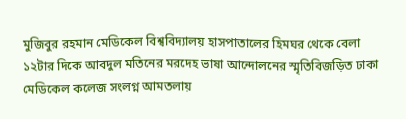মুজিবুর রহমান মেডিকেল বিশ্ববিদ্যালয় হাসপাতালের হিমঘর থেকে বেলা ১২টার দিকে আবদুল মতিনের মরদেহ ভাষা আন্দোলনের স্মৃতিবিজড়িত ঢাকা মেডিকেল কলেজ সংলগ্ন আমতলায়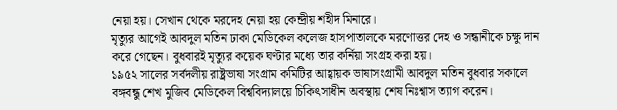নেয়া হয়। সেখান থেকে মরদেহ নেয়া হয় কেন্দ্রীয় শহীদ মিনারে।
মৃত্যুর আগেই আবদুল মতিন ঢাকা মেডিকেল কলেজ হাসপাতালকে মরণোত্তর দেহ ও সন্ধানীকে চক্ষু দান করে গেছেন। বুধবারই মৃত্যুর কয়েক ঘণ্টার মধ্যে তার কর্নিয়া সংগ্রহ করা হয়।
১৯৫২ সালের সর্বদলীয় রাষ্ট্রভাষা সংগ্রাম কমিটির আহ্বায়ক ভাষাসংগ্রামী আবদুল মতিন বুধবার সকালে বঙ্গবন্ধু শেখ মুজিব মেডিকেল বিশ্ববিদ্যালয়ে চিকিৎসাধীন অবস্থায় শেষ নিঃশ্বাস ত্যাগ করেন।